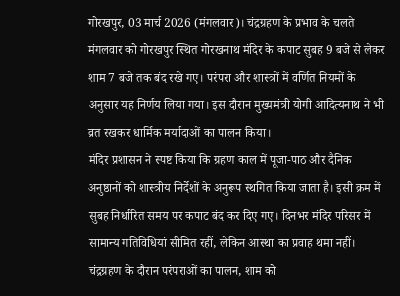गोरखपुर, 03 मार्च 2026 (मंगलवार)। चंद्रग्रहण के प्रभाव के चलते मंगलवार को गोरखपुर स्थित गोरखनाथ मंदिर के कपाट सुबह 9 बजे से लेकर शाम 7 बजे तक बंद रखे गए। परंपरा और शास्त्रों में वर्णित नियमों के अनुसार यह निर्णय लिया गया। इस दौरान मुख्यमंत्री योगी आदित्यनाथ ने भी व्रत रखकर धार्मिक मर्यादाओं का पालन किया।
मंदिर प्रशासन ने स्पष्ट किया कि ग्रहण काल में पूजा-पाठ और दैनिक अनुष्ठानों को शास्त्रीय निर्देशों के अनुरूप स्थगित किया जाता है। इसी क्रम में सुबह निर्धारित समय पर कपाट बंद कर दिए गए। दिनभर मंदिर परिसर में सामान्य गतिविधियां सीमित रहीं, लेकिन आस्था का प्रवाह थमा नहीं।
चंद्रग्रहण के दौरान परंपराओं का पालन, शाम को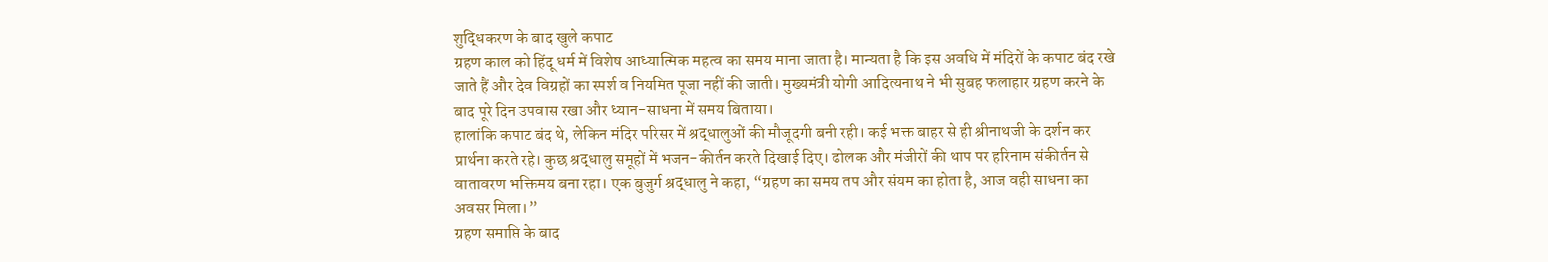शुद्धिकरण के बाद खुले कपाट
ग्रहण काल को हिंदू धर्म में विशेष आध्यात्मिक महत्व का समय माना जाता है। मान्यता है कि इस अवधि में मंदिरों के कपाट बंद रखे जाते हैं और देव विग्रहों का स्पर्श व नियमित पूजा नहीं की जाती। मुख्यमंत्री योगी आदित्यनाथ ने भी सुबह फलाहार ग्रहण करने के बाद पूरे दिन उपवास रखा और ध्यान-साधना में समय बिताया।
हालांकि कपाट बंद थे, लेकिन मंदिर परिसर में श्रद्धालुओं की मौजूदगी बनी रही। कई भक्त बाहर से ही श्रीनाथजी के दर्शन कर प्रार्थना करते रहे। कुछ श्रद्धालु समूहों में भजन-कीर्तन करते दिखाई दिए। ढोलक और मंजीरों की थाप पर हरिनाम संकीर्तन से वातावरण भक्तिमय बना रहा। एक बुजुर्ग श्रद्धालु ने कहा, “ग्रहण का समय तप और संयम का होता है, आज वही साधना का अवसर मिला।”
ग्रहण समाप्ति के बाद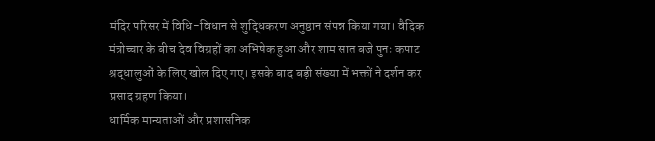मंदिर परिसर में विधि-विधान से शुद्धिकरण अनुष्ठान संपन्न किया गया। वैदिक मंत्रोच्चार के बीच देव विग्रहों का अभिषेक हुआ और शाम सात बजे पुनः कपाट श्रद्धालुओं के लिए खोल दिए गए। इसके बाद बड़ी संख्या में भक्तों ने दर्शन कर प्रसाद ग्रहण किया।
धार्मिक मान्यताओं और प्रशासनिक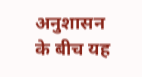अनुशासन के बीच यह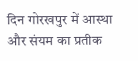दिन गोरखपुर में आस्था और संयम का प्रतीक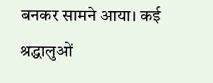बनकर सामने आया। कई श्रद्धालुओं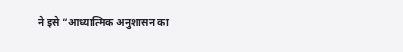ने इसे “आध्यात्मिक अनुशासन का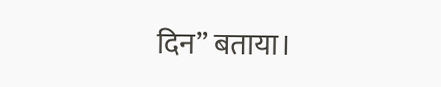दिन” बताया।